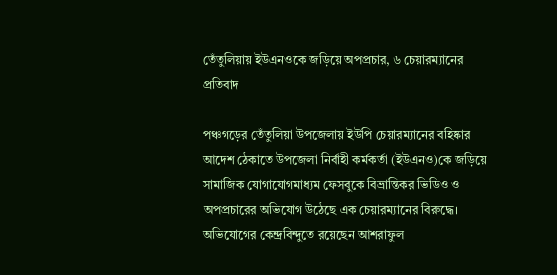তেঁতুলিয়ায় ইউএনওকে জড়িয়ে অপপ্রচার, ৬ চেয়ারম্যানের প্রতিবাদ

পঞ্চগড়ের তেঁতুলিয়া উপজেলায় ইউপি চেয়ারম্যানের বহিষ্কার আদেশ ঠেকাতে উপজেলা নির্বাহী কর্মকর্তা (ইউএনও)কে জড়িয়ে সামাজিক যোগাযোগমাধ্যম ফেসবুকে বিভ্রান্তিকর ভিডিও ও অপপ্রচারের অভিযোগ উঠেছে এক চেয়ারম্যানের বিরুদ্ধে।
অভিযোগের কেন্দ্রবিন্দুতে রয়েছেন আশরাফুল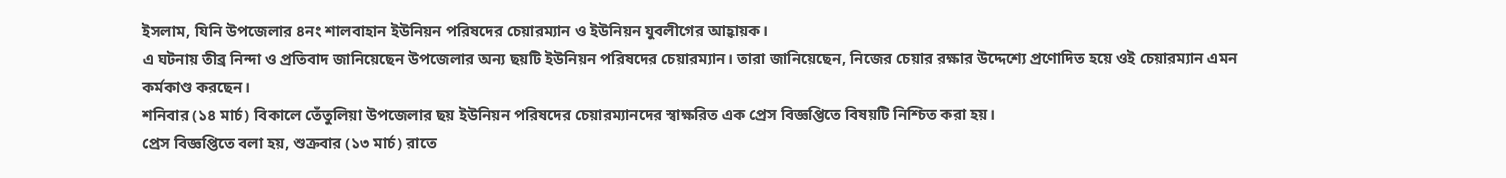ইসলাম, যিনি উপজেলার ৪নং শালবাহান ইউনিয়ন পরিষদের চেয়ারম্যান ও ইউনিয়ন যুবলীগের আহ্বায়ক।
এ ঘটনায় তীব্র নিন্দা ও প্রতিবাদ জানিয়েছেন উপজেলার অন্য ছয়টি ইউনিয়ন পরিষদের চেয়ারম্যান। তারা জানিয়েছেন, নিজের চেয়ার রক্ষার উদ্দেশ্যে প্রণোদিত হয়ে ওই চেয়ারম্যান এমন কর্মকাণ্ড করছেন।
শনিবার (১৪ মার্চ) বিকালে তেঁতুলিয়া উপজেলার ছয় ইউনিয়ন পরিষদের চেয়ারম্যানদের স্বাক্ষরিত এক প্রেস বিজ্ঞপ্তিতে বিষয়টি নিশ্চিত করা হয়।
প্রেস বিজ্ঞপ্তিতে বলা হয়, শুক্রবার (১৩ মার্চ) রাতে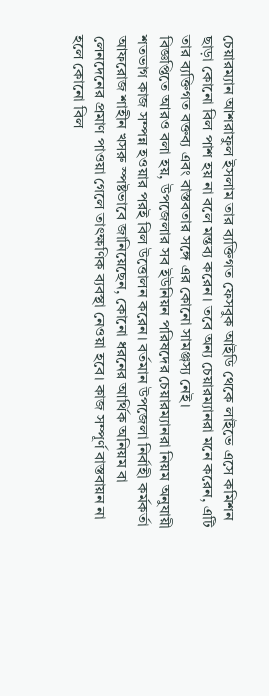চেয়ারম্যান আশরাফুল ইসলাম তার ব্যক্তিগত ফেসবুক আইডি থেকে লাইভে এসে কমিশন ছাড়া কোনো বিল পাশ হয় না বলে মন্তব্য করেন। তবে অন্য চেয়ারম্যানরা মনে করেন, এটি তার ব্যক্তিগত বক্তব্য এবং বাস্তবতার সঙ্গে এর কোনো সামঞ্জস্য নেই।
বিজ্ঞপ্তিতে আরও বলা হয়, উপজেলার সব ইউনিয়ন পরিষদের চেয়ারম্যানরা নিয়ম অনুযায়ী শতভাগ কাজ সম্পন্ন হওয়ার পরই বিল উত্তোলন করেন। বর্তমান উপজেলা নির্বাহী কর্মকর্তা আফরোজ শাহীন খসরু স্পষ্টভাবে জানিয়েছেন, কোনো ধরনের আর্থিক অনিয়ম বা লেনদেনের প্রমাণ পাওয়া গেলে তাৎক্ষণিক ব্যবস্থা নেওয়া হবে। কাজ সম্পূর্ণ বাস্তবায়ন না হলে কোনো বিল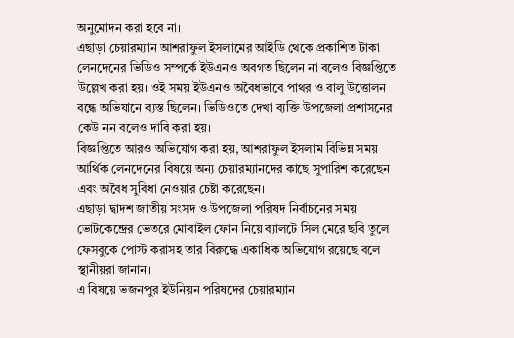অনুমোদন করা হবে না।
এছাড়া চেয়ারম্যান আশরাফুল ইসলামের আইডি থেকে প্রকাশিত টাকা লেনদেনের ভিডিও সম্পর্কে ইউএনও অবগত ছিলেন না বলেও বিজ্ঞপ্তিতে উল্লেখ করা হয়। ওই সময় ইউএনও অবৈধভাবে পাথর ও বালু উত্তোলন বন্ধে অভিযানে ব্যস্ত ছিলেন। ভিডিওতে দেখা ব্যক্তি উপজেলা প্রশাসনের কেউ নন বলেও দাবি করা হয়।
বিজ্ঞপ্তিতে আরও অভিযোগ করা হয়, আশরাফুল ইসলাম বিভিন্ন সময় আর্থিক লেনদেনের বিষয়ে অন্য চেয়ারম্যানদের কাছে সুপারিশ করেছেন এবং অবৈধ সুবিধা নেওয়ার চেষ্টা করেছেন।
এছাড়া দ্বাদশ জাতীয় সংসদ ও উপজেলা পরিষদ নির্বাচনের সময় ভোটকেন্দ্রের ভেতরে মোবাইল ফোন নিয়ে ব্যালটে সিল মেরে ছবি তুলে ফেসবুকে পোস্ট করাসহ তার বিরুদ্ধে একাধিক অভিযোগ রয়েছে বলে স্থানীয়রা জানান।
এ বিষয়ে ভজনপুর ইউনিয়ন পরিষদের চেয়ারম্যান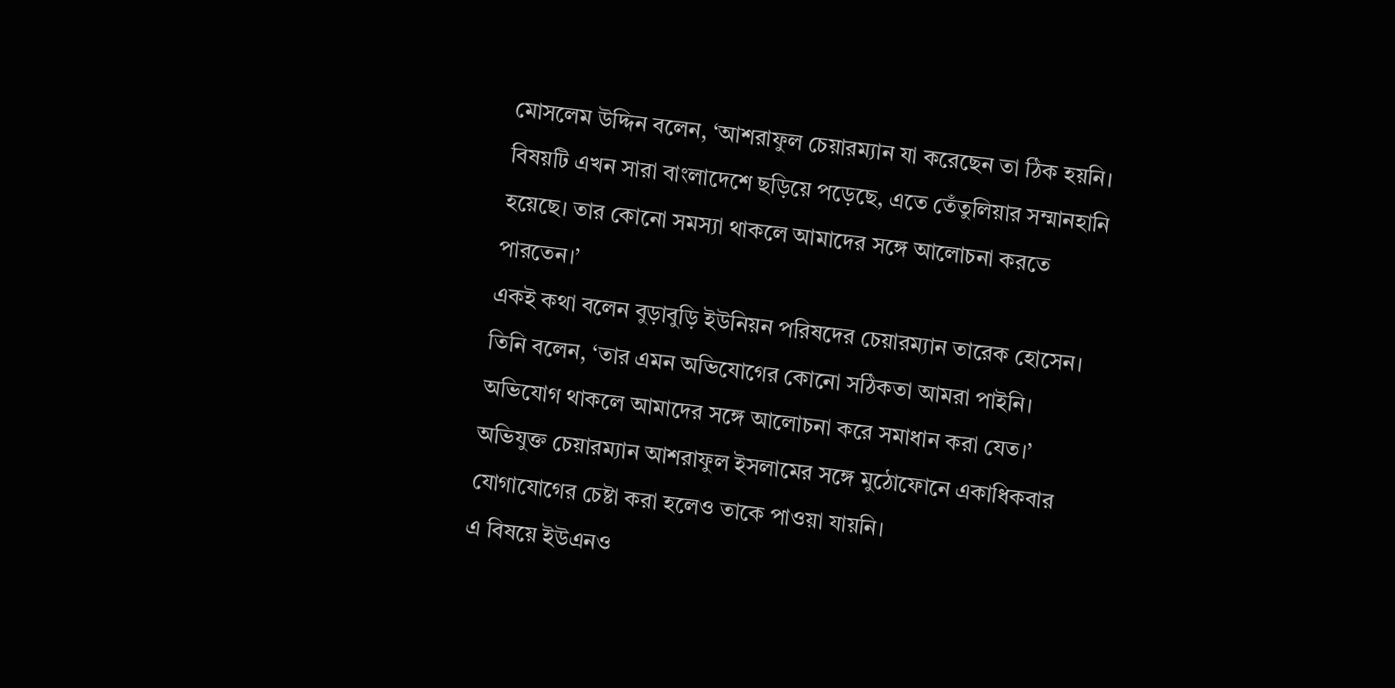মোসলেম উদ্দিন বলেন, ‘আশরাফুল চেয়ারম্যান যা করেছেন তা ঠিক হয়নি। বিষয়টি এখন সারা বাংলাদেশে ছড়িয়ে পড়েছে, এতে তেঁতুলিয়ার সম্মানহানি হয়েছে। তার কোনো সমস্যা থাকলে আমাদের সঙ্গে আলোচনা করতে পারতেন।’
একই কথা বলেন বুড়াবুড়ি ইউনিয়ন পরিষদের চেয়ারম্যান তারেক হোসেন। তিনি বলেন, ‘তার এমন অভিযোগের কোনো সঠিকতা আমরা পাইনি। অভিযোগ থাকলে আমাদের সঙ্গে আলোচনা করে সমাধান করা যেত।’
অভিযুক্ত চেয়ারম্যান আশরাফুল ইসলামের সঙ্গে মুঠোফোনে একাধিকবার যোগাযোগের চেষ্টা করা হলেও তাকে পাওয়া যায়নি।
এ বিষয়ে ইউএনও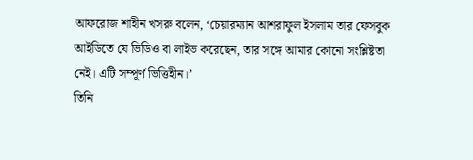আফরোজ শাহীন খসরু বলেন, ‘চেয়ারম্যান আশরাফুল ইসলাম তার ফেসবুক আইডিতে যে ভিডিও বা লাইভ করেছেন, তার সঙ্গে আমার কোনো সংশ্লিষ্টতা নেই। এটি সম্পূর্ণ ভিত্তিহীন।’
তিনি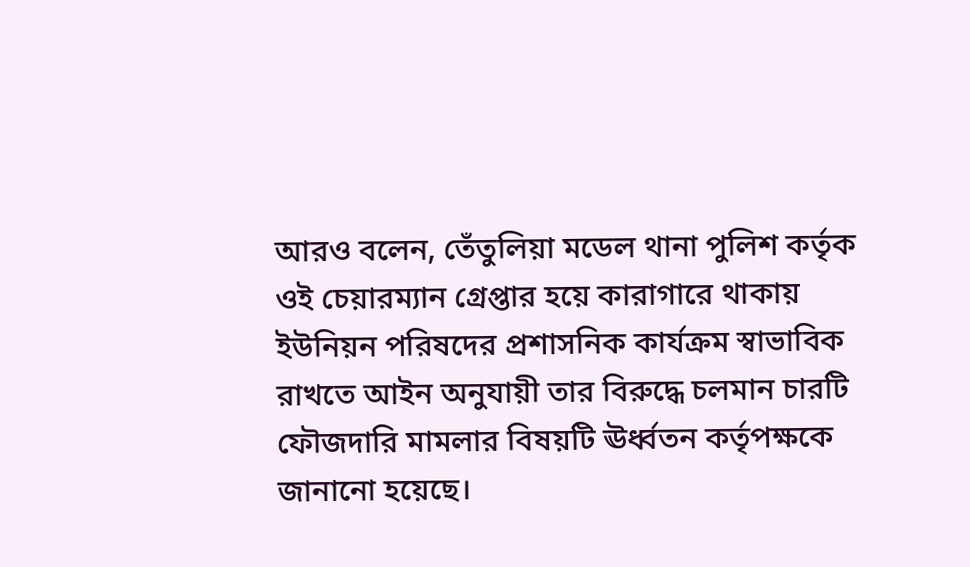আরও বলেন, তেঁতুলিয়া মডেল থানা পুলিশ কর্তৃক ওই চেয়ারম্যান গ্রেপ্তার হয়ে কারাগারে থাকায় ইউনিয়ন পরিষদের প্রশাসনিক কার্যক্রম স্বাভাবিক রাখতে আইন অনুযায়ী তার বিরুদ্ধে চলমান চারটি ফৌজদারি মামলার বিষয়টি ঊর্ধ্বতন কর্তৃপক্ষকে জানানো হয়েছে।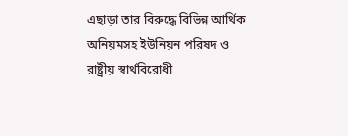এছাড়া তার বিরুদ্ধে বিভিন্ন আর্থিক অনিয়মসহ ইউনিয়ন পরিষদ ও রাষ্ট্রীয় স্বার্থবিরোধী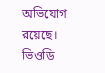অভিযোগ রয়েছে।
ভিওডি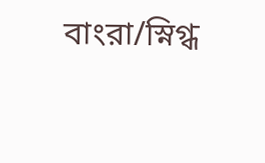বাংরা/স্নিগ্ধ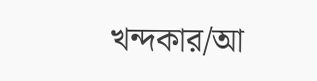খন্দকার/আ